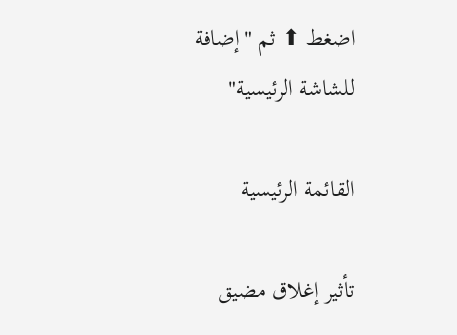اضغط ⬆ ثم "إضافة للشاشة الرئيسية"

القائمة الرئيسية

تأثير إغلاق مضيق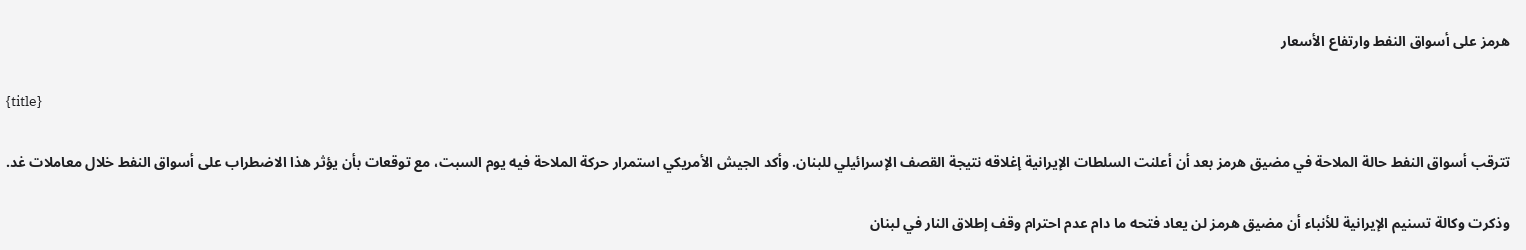هرمز على أسواق النفط وارتفاع الأسعار

{title}

تترقب أسواق النفط حالة الملاحة في مضيق هرمز بعد أن أعلنت السلطات الإيرانية إغلاقه نتيجة القصف الإسرائيلي للبنان. وأكد الجيش الأمريكي استمرار حركة الملاحة فيه يوم السبت، مع توقعات بأن يؤثر هذا الاضطراب على أسواق النفط خلال معاملات غد.

وذكرت وكالة تسنيم الإيرانية للأنباء أن مضيق هرمز لن يعاد فتحه ما دام عدم احترام وقف إطلاق النار في لبنان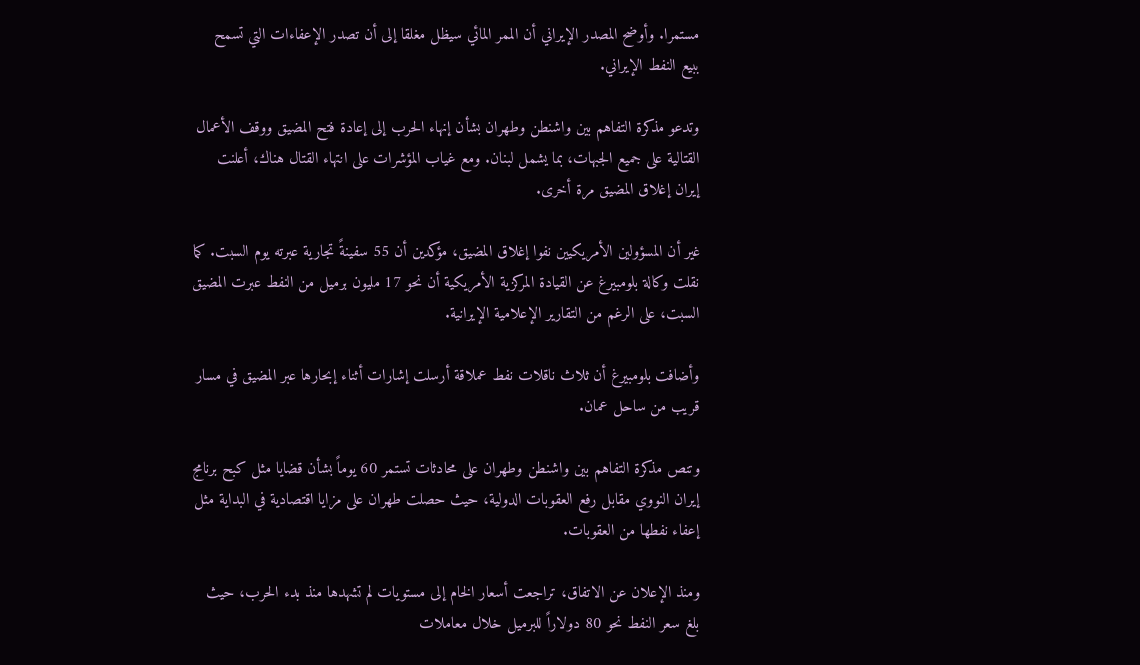مستمرا. وأوضح المصدر الإيراني أن الممر المائي سيظل مغلقا إلى أن تصدر الإعفاءات التي تسمح ببيع النفط الإيراني.

وتدعو مذكرة التفاهم بين واشنطن وطهران بشأن إنهاء الحرب إلى إعادة فتح المضيق ووقف الأعمال القتالية على جميع الجبهات، بما يشمل لبنان. ومع غياب المؤشرات على انتهاء القتال هناك، أعلنت إيران إغلاق المضيق مرة أخرى.

غير أن المسؤولين الأمريكيين نفوا إغلاق المضيق، مؤكدين أن 55 سفينةً تجارية عبرته يوم السبت. كما نقلت وكالة بلومبيرغ عن القيادة المركزية الأمريكية أن نحو 17 مليون برميل من النفط عبرت المضيق السبت، على الرغم من التقارير الإعلامية الإيرانية.

وأضافت بلومبيرغ أن ثلاث ناقلات نفط عملاقة أرسلت إشارات أثناء إبحارها عبر المضيق في مسار قريب من ساحل عمان.

وتنص مذكرة التفاهم بين واشنطن وطهران على محادثات تستمر 60 يوماً بشأن قضايا مثل كبح برنامج إيران النووي مقابل رفع العقوبات الدولية، حيث حصلت طهران على مزايا اقتصادية في البداية مثل إعفاء نفطها من العقوبات.

ومنذ الإعلان عن الاتفاق، تراجعت أسعار الخام إلى مستويات لم تشهدها منذ بدء الحرب، حيث بلغ سعر النفط نحو 80 دولاراً للبرميل خلال معاملات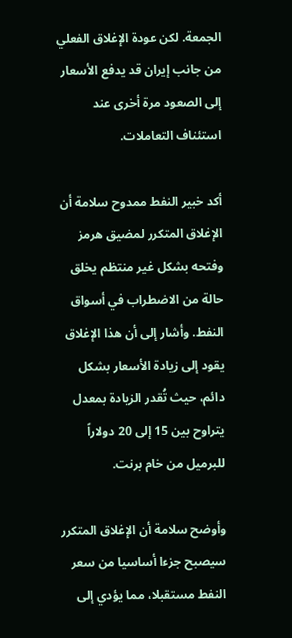الجمعة. لكن عودة الإغلاق الفعلي من جانب إيران قد يدفع الأسعار إلى الصعود مرة أخرى عند استئناف التعاملات.

أكد خبير النفط ممدوح سلامة أن الإغلاق المتكرر لمضيق هرمز وفتحه بشكل غير منتظم يخلق حالة من الاضطراب في أسواق النفط. وأشار إلى أن هذا الإغلاق يقود إلى زيادة الأسعار بشكل دائم، حيث تُقدر الزيادة بمعدل يتراوح بين 15 إلى 20 دولاراً للبرميل من خام برنت.

وأوضح سلامة أن الإغلاق المتكرر سيصبح جزءا أساسيا من سعر النفط مستقبلا، مما يؤدي إلى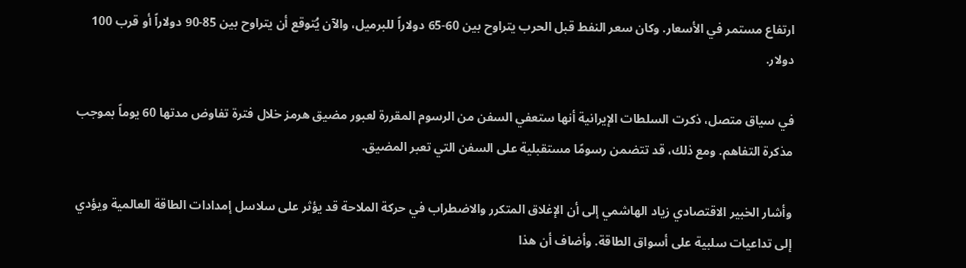ارتفاع مستمر في الأسعار. وكان سعر النفط قبل الحرب يتراوح بين 60-65 دولاراً للبرميل، والآن يُتوقع أن يتراوح بين 85-90 دولاراً أو قرب 100 دولار.

في سياق متصل، ذكرت السلطات الإيرانية أنها ستعفي السفن من الرسوم المقررة لعبور مضيق هرمز خلال فترة تفاوض مدتها 60 يوماً بموجب مذكرة التفاهم. ومع ذلك، قد تتضمن رسومًا مستقبلية على السفن التي تعبر المضيق.

وأشار الخبير الاقتصادي زياد الهاشمي إلى أن الإغلاق المتكرر والاضطراب في حركة الملاحة قد يؤثر على سلاسل إمدادات الطاقة العالمية ويؤدي إلى تداعيات سلبية على أسواق الطاقة. وأضاف أن هذا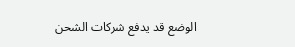الوضع قد يدفع شركات الشحن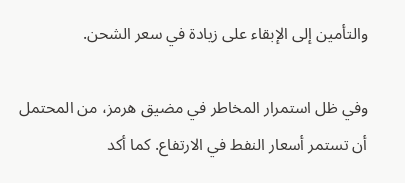والتأمين إلى الإبقاء على زيادة في سعر الشحن.

وفي ظل استمرار المخاطر في مضيق هرمز، من المحتمل أن تستمر أسعار النفط في الارتفاع. كما أكد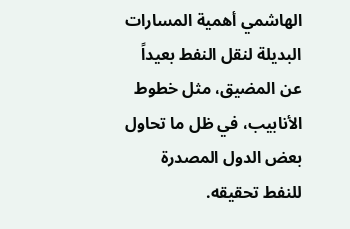الهاشمي أهمية المسارات البديلة لنقل النفط بعيداً عن المضيق، مثل خطوط الأنابيب، في ظل ما تحاول بعض الدول المصدرة للنفط تحقيقه.